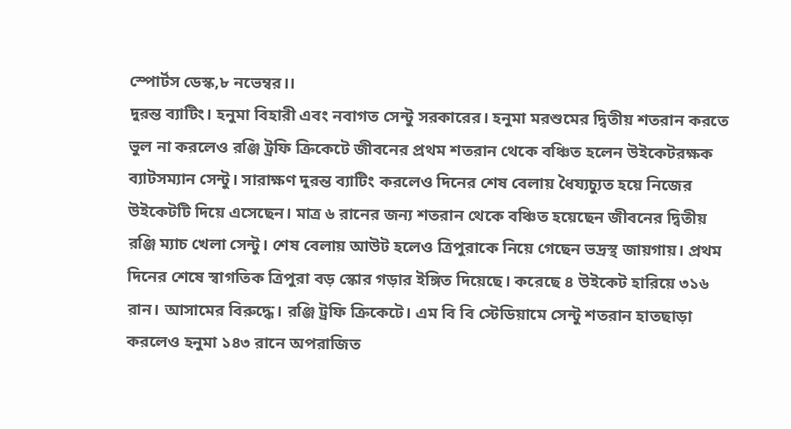স্পোর্টস ডেস্ক,৮ নভেম্বর।।
দুরন্ত ব্যাটিং। হনুমা বিহারী এবং নবাগত সেন্টু সরকারের। হনুমা মরশুমের দ্বিতীয় শতরান করতে ভুল না করলেও রঞ্জি ট্রফি ক্রিকেটে জীবনের প্রথম শতরান থেকে বঞ্চিত হলেন উইকেটরক্ষক ব্যাটসম্যান সেন্টু। সারাক্ষণ দুরন্ত ব্যাটিং করলেও দিনের শেষ বেলায় ধৈয্যচ্যুত হয়ে নিজের উইকেটটি দিয়ে এসেছেন। মাত্র ৬ রানের জন্য শতরান থেকে বঞ্চিত হয়েছেন জীবনের দ্বিতীয় রঞ্জি ম্যাচ খেলা সেন্টু। শেষ বেলায় আউট হলেও ত্রিপুরাকে নিয়ে গেছেন ভদ্রস্থ জায়গায়। প্রথম দিনের শেষে স্বাগতিক ত্রিপুরা বড় স্কোর গড়ার ইঙ্গিত দিয়েছে। করেছে ৪ উইকেট হারিয়ে ৩১৬ রান। আসামের বিরুদ্ধে। রঞ্জি ট্রফি ক্রিকেটে। এম বি বি স্টেডিয়ামে সেন্টু শতরান হাতছাড়া করলেও হনুমা ১৪৩ রানে অপরাজিত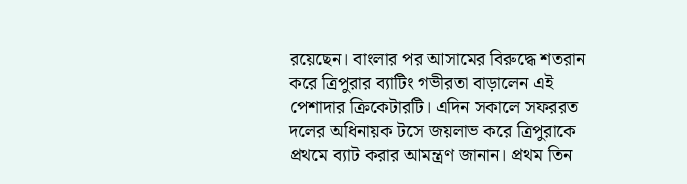রয়েছেন। বাংলার পর আসামের বিরুদ্ধে শতরান করে ত্রিপুরার ব্যাটিং গভীরতা বাড়ালেন এই পেশাদার ক্রিকেটারটি। এদিন সকালে সফররত দলের অধিনায়ক টসে জয়লাভ করে ত্রিপুরাকে প্রথমে ব্যাট করার আমন্ত্রণ জানান। প্রথম তিন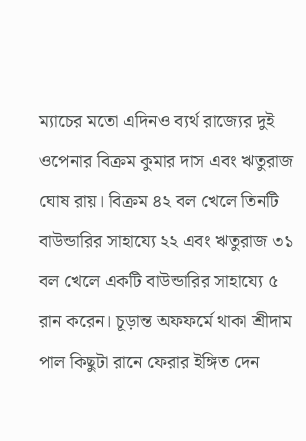ম্যাচের মতো এদিনও ব্যর্থ রাজ্যের দুই ওপেনার বিক্রম কুমার দাস এবং ঋতুরাজ ঘোষ রায়। বিক্রম ৪২ বল খেলে তিনটি বাউন্ডারির সাহায্যে ২২ এবং ঋতুরাজ ৩১ বল খেলে একটি বাউন্ডারির সাহায্যে ৫ রান করেন। চূড়ান্ত অফফর্মে থাকা শ্রীদাম পাল কিছুটা রানে ফেরার ইঙ্গিত দেন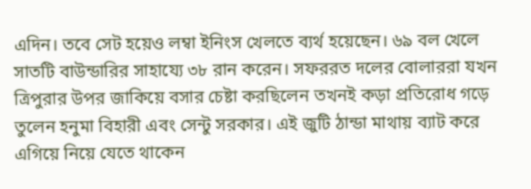এদিন। তবে সেট হয়েও লম্বা ইনিংস খেলতে ব্যর্থ হয়েছেন। ৬৯ বল খেলে সাতটি বাউন্ডারির সাহায্যে ৩৮ রান করেন। সফররত দলের বোলাররা যখন ত্রিপুরার উপর জাকিয়ে বসার চেষ্টা করছিলেন তখনই কড়া প্রতিরোধ গড়ে তুলেন হনুমা বিহারী এবং সেন্টু সরকার। এই জুটি ঠান্ডা মাথায় ব্যাট করে এগিয়ে নিয়ে যেতে থাকেন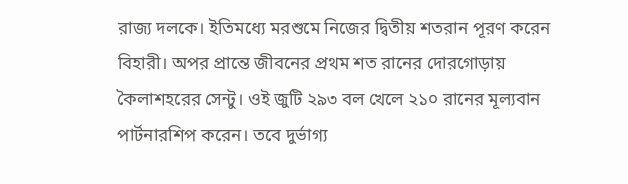রাজ্য দলকে। ইতিমধ্যে মরশুমে নিজের দ্বিতীয় শতরান পূরণ করেন বিহারী। অপর প্রান্তে জীবনের প্রথম শত রানের দোরগোড়ায় কৈলাশহরের সেন্টু। ওই জুটি ২৯৩ বল খেলে ২১০ রানের মূল্যবান পার্টনারশিপ করেন। তবে দুর্ভাগ্য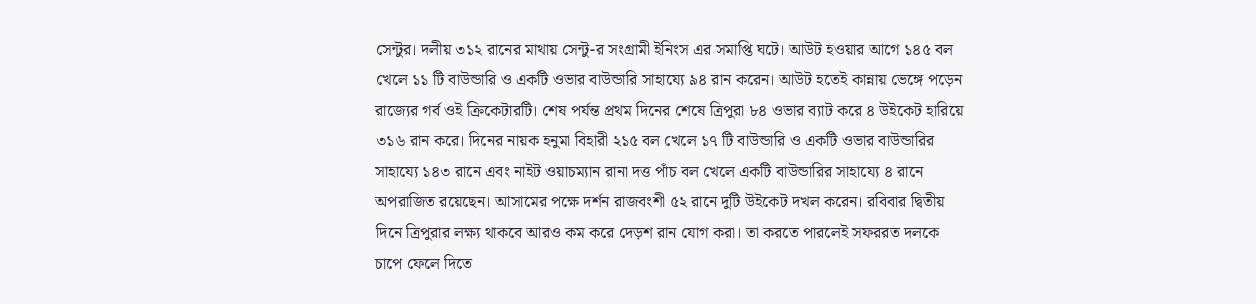সেন্টুর। দলীয় ৩১২ রানের মাথায় সেন্টু-র সংগ্রামী ইনিংস এর সমাপ্তি ঘটে। আউট হওয়ার আগে ১৪৫ বল খেলে ১১ টি বাউন্ডারি ও একটি ওভার বাউন্ডারি সাহায্যে ৯৪ রান করেন। আউট হতেই কান্নায় ভেঙ্গে পড়েন রাজ্যের গর্ব ওই ক্রিকেটারটি। শেষ পর্যন্ত প্রথম দিনের শেষে ত্রিপুরা ৮৪ ওভার ব্যাট করে ৪ উইকেট হারিয়ে ৩১৬ রান করে। দিনের নায়ক হনুমা বিহারী ২১৫ বল খেলে ১৭ টি বাউন্ডারি ও একটি ওভার বাউন্ডারির সাহায্যে ১৪৩ রানে এবং নাইট ওয়াচম্যান রানা দত্ত পাঁচ বল খেলে একটি বাউন্ডারির সাহায্যে ৪ রানে অপরাজিত রয়েছেন। আসামের পক্ষে দর্শন রাজবংশী ৫২ রানে দুটি উইকেট দখল করেন। রবিবার দ্বিতীয় দিনে ত্রিপুরার লক্ষ্য থাকবে আরও কম করে দেড়শ রান যোগ করা। তা করতে পারলেই সফররত দলকে চাপে ফেলে দিতে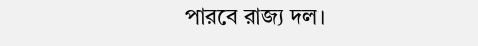পারবে রাজ্য দল।